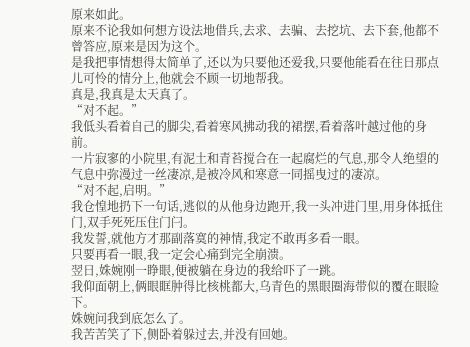原来如此。
原来不论我如何想方设法地借兵,去求、去骗、去挖坑、去下套,他都不曾答应,原来是因为这个。
是我把事情想得太简单了,还以为只要他还爱我,只要他能看在往日那点儿可怜的情分上,他就会不顾一切地帮我。
真是,我真是太天真了。
“对不起。”
我低头看着自己的脚尖,看着寒风拂动我的裙摆,看着落叶越过他的身前。
一片寂寥的小院里,有泥土和青苔搅合在一起腐烂的气息,那令人绝望的气息中弥漫过一丝凄凉,是被冷风和寒意一同摇曳过的凄凉。
“对不起,启明。”
我仓惶地扔下一句话,逃似的从他身边跑开,我一头冲进门里,用身体抵住门,双手死死压住门闩。
我发誓,就他方才那副落寞的神情,我定不敢再多看一眼。
只要再看一眼,我一定会心痛到完全崩溃。
翌日,姝婉刚一睁眼,便被躺在身边的我给吓了一跳。
我仰面朝上,俩眼眶肿得比核桃都大,乌青色的黑眼圈海带似的覆在眼睑下。
姝婉问我到底怎么了。
我苦苦笑了下,侧卧着躲过去,并没有回她。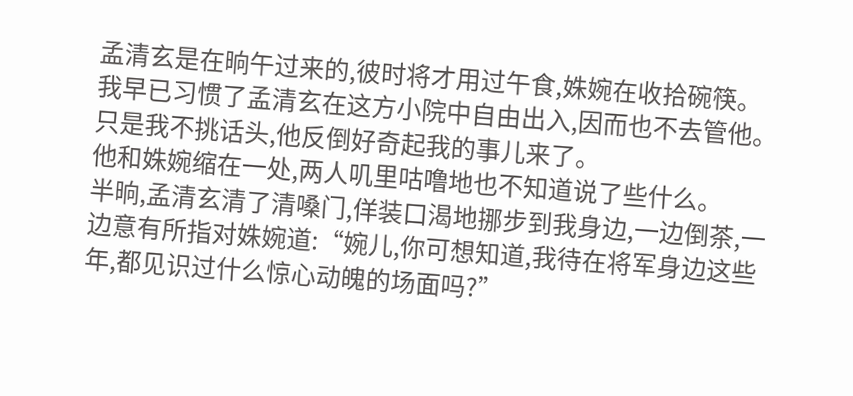孟清玄是在晌午过来的,彼时将才用过午食,姝婉在收拾碗筷。
我早已习惯了孟清玄在这方小院中自由出入,因而也不去管他。
只是我不挑话头,他反倒好奇起我的事儿来了。
他和姝婉缩在一处,两人叽里咕噜地也不知道说了些什么。
半晌,孟清玄清了清嗓门,佯装口渴地挪步到我身边,一边倒茶,一边意有所指对姝婉道:“婉儿,你可想知道,我待在将军身边这些年,都见识过什么惊心动魄的场面吗?”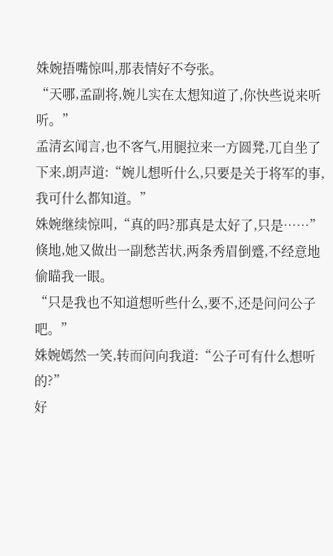姝婉捂嘴惊叫,那表情好不夸张。
“天哪,孟副将,婉儿实在太想知道了,你快些说来听听。”
孟清玄闻言,也不客气,用腿拉来一方圆凳,兀自坐了下来,朗声道:“婉儿想听什么,只要是关于将军的事,我可什么都知道。”
姝婉继续惊叫,“真的吗?那真是太好了,只是……”
倏地,她又做出一副愁苦状,两条秀眉倒蹙,不经意地偷瞄我一眼。
“只是我也不知道想听些什么,要不,还是问问公子吧。”
姝婉嫣然一笑,转而问向我道:“公子可有什么想听的?”
好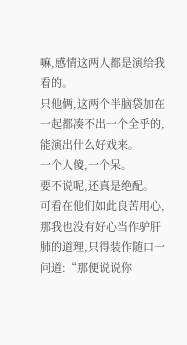嘛,感情这两人都是演给我看的。
只他俩,这两个半脑袋加在一起都凑不出一个全乎的,能演出什么好戏来。
一个人傻,一个呆。
要不说呢,还真是绝配。
可看在他们如此良苦用心,那我也没有好心当作驴肝肺的道理,只得装作随口一问道:“那便说说你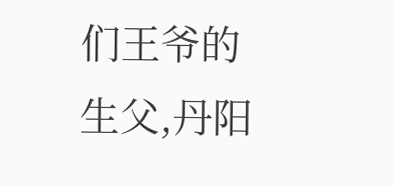们王爷的生父,丹阳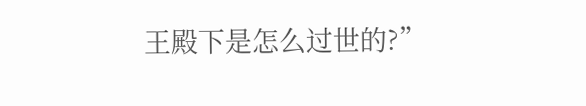王殿下是怎么过世的?”